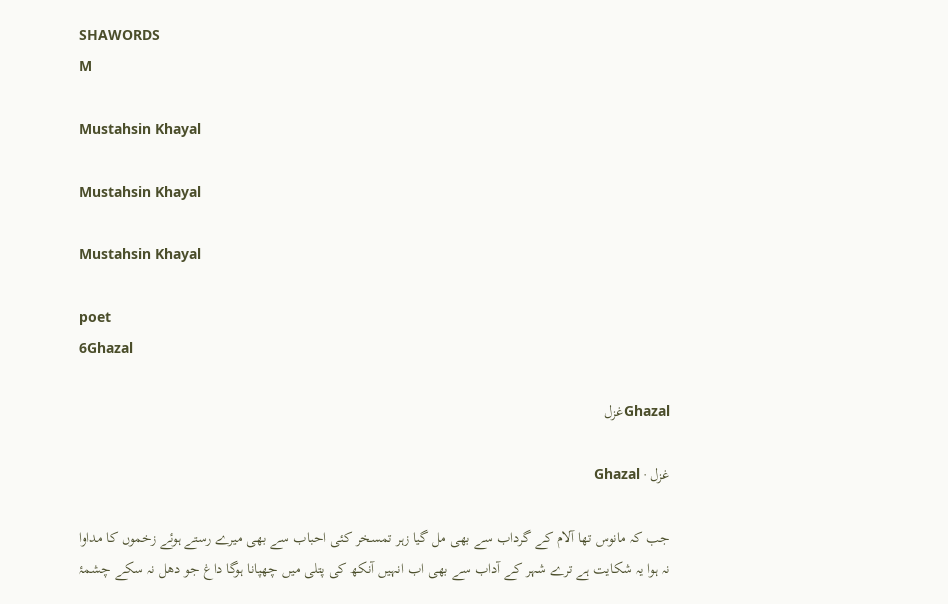SHAWORDS
M

Mustahsin Khayal

Mustahsin Khayal

Mustahsin Khayal

poet
6Ghazal

Ghazalغزل

غزل · Ghazal

جب کہ مانوس تھا آلام کے گرداب سے بھی مل گیا زہر تمسخر کئی احباب سے بھی میرے رستے ہوئے زخموں کا مداوا نہ ہوا یہ شکایت ہے ترے شہر کے آداب سے بھی اب انہیں آنکھ کی پتلی میں چھپانا ہوگا داغ جو دھل نہ سکے چشمۂ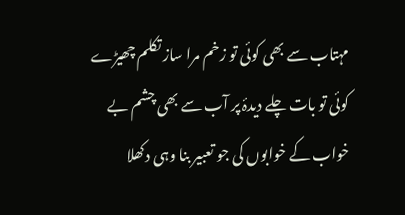مہتاب سے بھی کوئی تو زخم مرا ساز تکلم چھیڑے کوئی تو بات چلے دیدۂ پر آب سے بھی چشم بے خواب کے خوابوں کی جو تعبیر بنا وہی دکھلا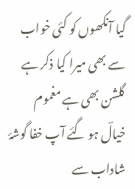گیا آنکھوں کو کئی خواب سے بھی میرا کیا ذکر ہے گلشن بھی ہے مغموم خیالؔ ہو گئے آپ خفا گوشۂ شاداب سے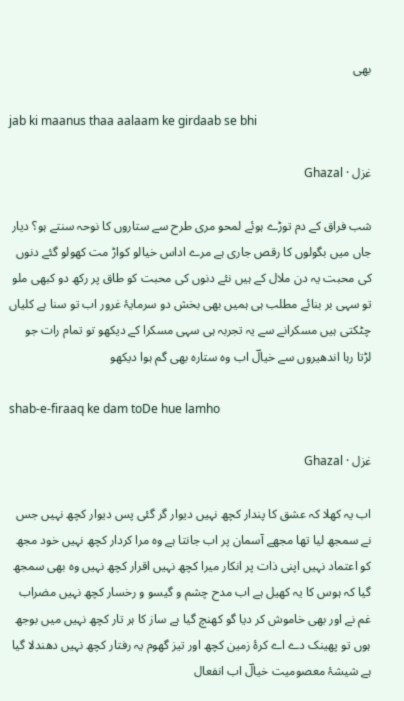بھی

jab ki maanus thaa aalaam ke girdaab se bhi

غزل · Ghazal

شب فراق کے دم توڑے ہوئے لمحو مری طرح سے ستاروں کا نوحہ سنتے ہو؟ دیار جاں میں بگولوں کا رقص جاری ہے مرے اداس خیالو کواڑ مت کھولو گئے دنوں کی محبت یہ دن ملال کے ہیں نئے دنوں کی محبت کو طاق پر رکھ دو کبھی ملو تو سہی بر بنائے مطلب ہی ہمیں بھی بخش دو سرمایۂ غرور اب تو سنا ہے کلیاں چٹکتی ہیں مسکرانے سے یہ تجربہ ہی سہی مسکرا کے دیکھو تو تمام رات جو لڑتا رہا اندھیروں سے خیالؔ اب وہ ستارہ بھی گم ہوا دیکھو

shab-e-firaaq ke dam toDe hue lamho

غزل · Ghazal

اب یہ کھلا کہ عشق کا پندار کچھ نہیں دیوار گر گئی پس دیوار کچھ نہیں جس نے سمجھ لیا تھا مجھے آسمان پر اب جانتا ہے وہ مرا کردار کچھ نہیں خود مجھ کو اعتماد نہیں اپنی ذات پر انکار میرا کچھ نہیں اقرار کچھ نہیں وہ بھی سمجھ گیا کہ ہوس کا یہ کھیل ہے اب مدح چشم و گیسو و رخسار کچھ نہیں مضراب غم نے اور بھی خاموش کر دیا گو کھنچ گیا ہے ساز کا ہر تار کچھ نہیں میں بوجھ ہوں تو پھینک دے اے کرۂ زمین کچھ اور تیز گھوم یہ رفتار کچھ نہیں دھندلا گیا ہے شیشۂ معصومیت خیالؔ اب انفعال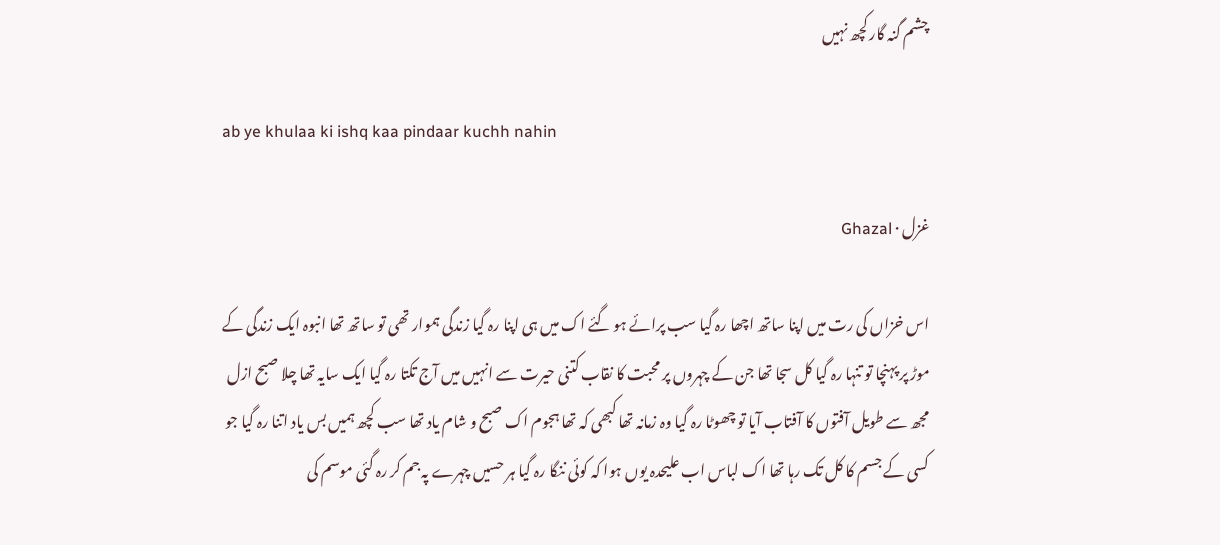چشم گنہ گار کچھ نہیں

ab ye khulaa ki ishq kaa pindaar kuchh nahin

غزل · Ghazal

اس خزاں کی رت میں اپنا ساتھ اچھا رہ گیا سب پرائے ہو گئے اک میں ہی اپنا رہ گیا زندگی ہموار تھی تو ساتھ تھا انبوہ ایک زندگی کے موڑ پر پہنچا تو تنہا رہ گیا کل سجا تھا جن کے چہروں پر محبت کا نقاب کتنی حیرت سے انہیں میں آج تکتا رہ گیا ایک سایہ تھا چلا صبح ازل مجھ سے طویل آفتوں کا آفتاب آیا تو چھوٹا رہ گیا وہ زمانہ تھا کبھی کہ تھا ہجوم اک صبح و شام یاد تھا سب کچھ ہمیں بس یاد اتنا رہ گیا جو کسی کے جسم کا کل تک رہا تھا اک لباس اب علیحدہ یوں ہوا کہ کوئی ننگا رہ گیا ہر حسیں چہرے پہ جم کر رہ گئی موسم کی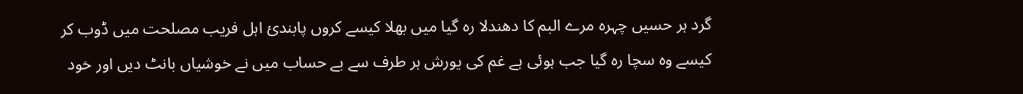گرد ہر حسیں چہرہ مرے البم کا دھندلا رہ گیا میں بھلا کیسے کروں پابندئ اہل فریب مصلحت میں ڈوب کر کیسے وہ سچا رہ گیا جب ہوئی ہے غم کی یورش ہر طرف سے بے حساب میں نے خوشیاں بانٹ دیں اور خود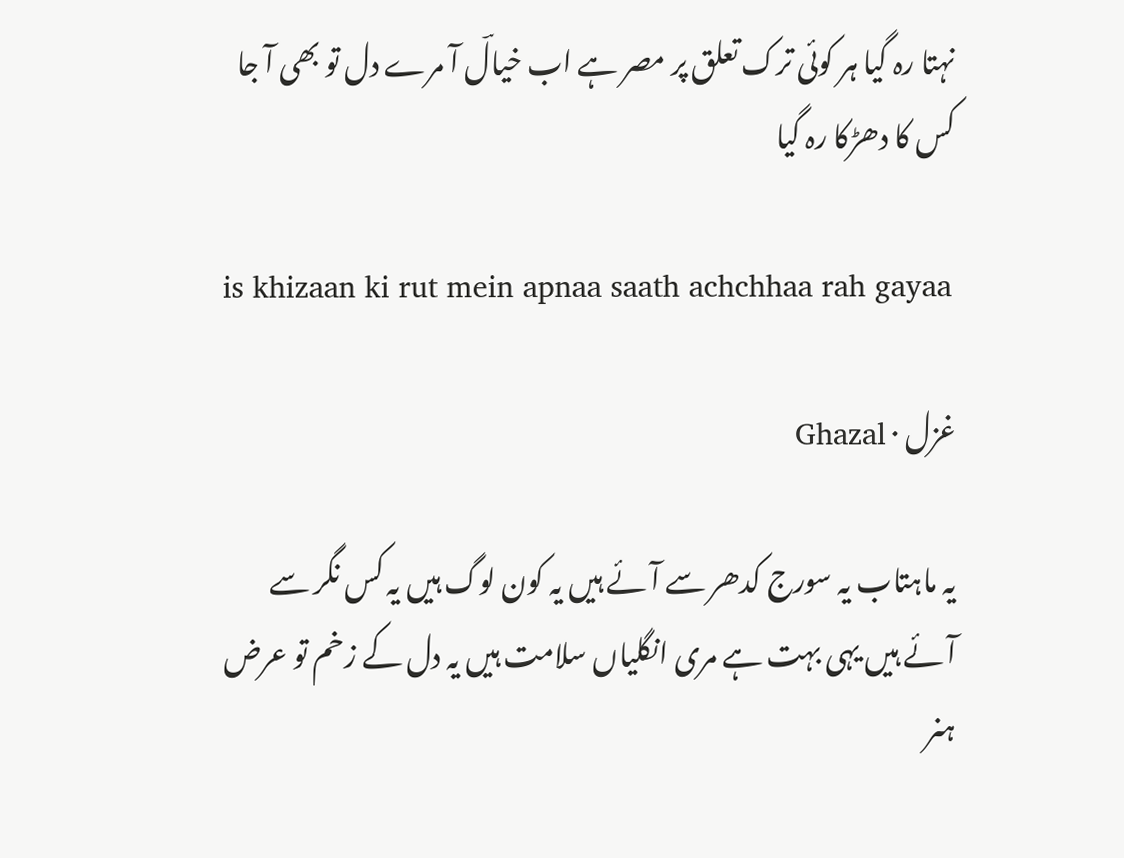نہتا رہ گیا ہر کوئی ترک تعلق پر مصر ہے اب خیالؔ آ مرے دل تو بھی آ جا کس کا دھڑکا رہ گیا

is khizaan ki rut mein apnaa saath achchhaa rah gayaa

غزل · Ghazal

یہ ماہتاب یہ سورج کدھر سے آئے ہیں یہ کون لوگ ہیں یہ کس نگر سے آئے ہیں یہی بہت ہے مری انگلیاں سلامت ہیں یہ دل کے زخم تو عرض ہنر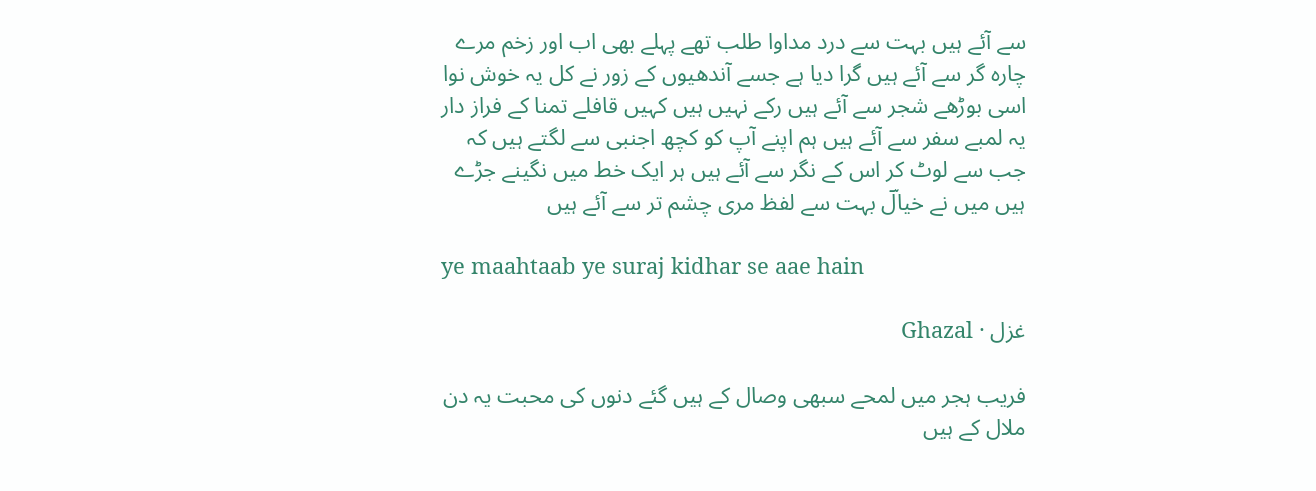سے آئے ہیں بہت سے درد مداوا طلب تھے پہلے بھی اب اور زخم مرے چارہ گر سے آئے ہیں گرا دیا ہے جسے آندھیوں کے زور نے کل یہ خوش نوا اسی بوڑھے شجر سے آئے ہیں رکے نہیں ہیں کہیں قافلے تمنا کے فراز دار یہ لمبے سفر سے آئے ہیں ہم اپنے آپ کو کچھ اجنبی سے لگتے ہیں کہ جب سے لوٹ کر اس کے نگر سے آئے ہیں ہر ایک خط میں نگینے جڑے ہیں میں نے خیالؔ بہت سے لفظ مری چشم تر سے آئے ہیں

ye maahtaab ye suraj kidhar se aae hain

غزل · Ghazal

فریب ہجر میں لمحے سبھی وصال کے ہیں گئے دنوں کی محبت یہ دن ملال کے ہیں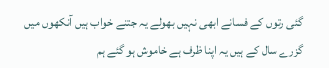گئی رتوں کے فسانے ابھی نہیں بھولے یہ جتنے خواب ہیں آنکھوں میں گزرے سال کے ہیں یہ اپنا ظرف ہے خاموش ہو گئے ہم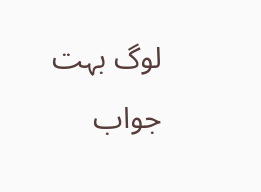لوگ بہت جواب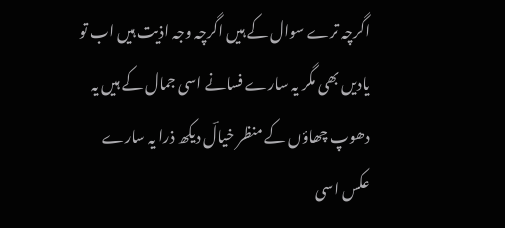اگرچہ ترے سوال کے ہیں اگرچہ وجہ اذیت ہیں اب تو یادیں بھی مگر یہ سارے فسانے اسی جمال کے ہیں یہ دھوپ چھاؤں کے منظر خیالؔ دیکھ ذرا یہ سارے عکس اسی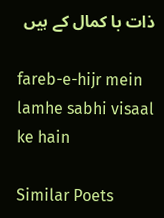ذات با کمال کے ہیں

fareb-e-hijr mein lamhe sabhi visaal ke hain

Similar Poets